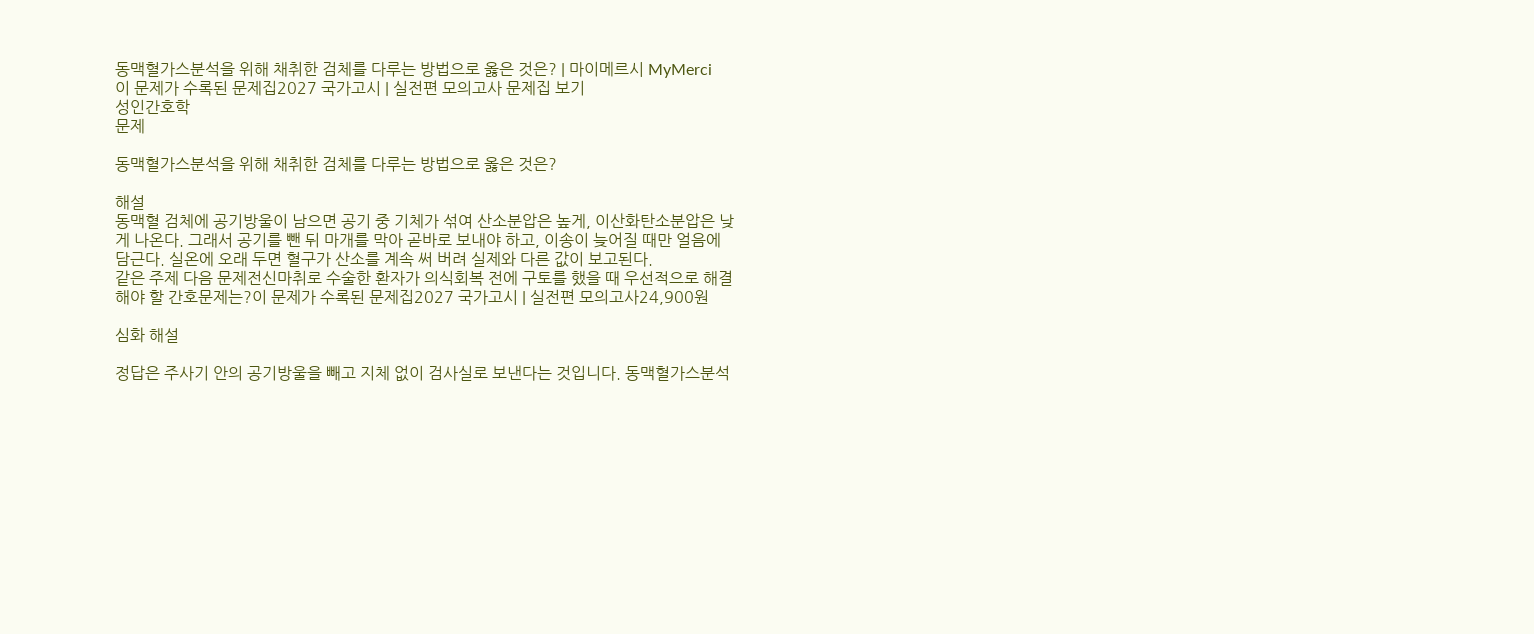동맥혈가스분석을 위해 채취한 검체를 다루는 방법으로 옳은 것은? | 마이메르시 MyMerci
이 문제가 수록된 문제집2027 국가고시 | 실전편 모의고사 문제집 보기
성인간호학
문제

동맥혈가스분석을 위해 채취한 검체를 다루는 방법으로 옳은 것은?

해설
동맥혈 검체에 공기방울이 남으면 공기 중 기체가 섞여 산소분압은 높게, 이산화탄소분압은 낮게 나온다. 그래서 공기를 뺀 뒤 마개를 막아 곧바로 보내야 하고, 이송이 늦어질 때만 얼음에 담근다. 실온에 오래 두면 혈구가 산소를 계속 써 버려 실제와 다른 값이 보고된다.
같은 주제 다음 문제전신마취로 수술한 환자가 의식회복 전에 구토를 했을 때 우선적으로 해결해야 할 간호문제는?이 문제가 수록된 문제집2027 국가고시 | 실전편 모의고사24,900원

심화 해설

정답은 주사기 안의 공기방울을 빼고 지체 없이 검사실로 보낸다는 것입니다. 동맥혈가스분석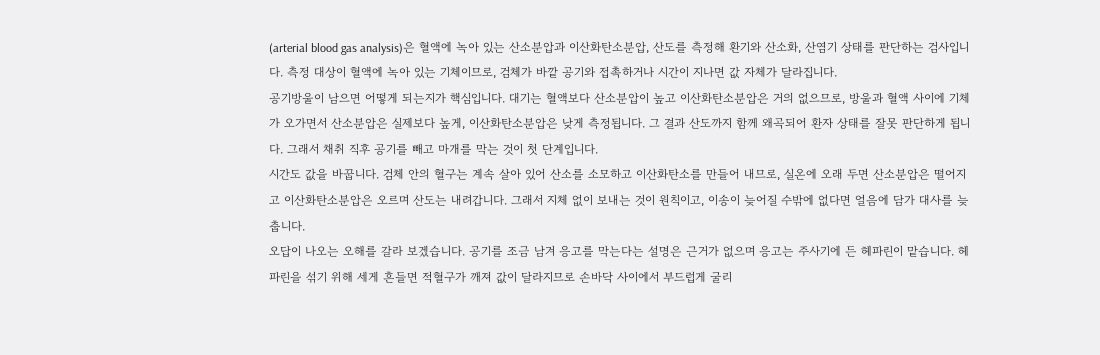(arterial blood gas analysis)은 혈액에 녹아 있는 산소분압과 이산화탄소분압, 산도를 측정해 환기와 산소화, 산염기 상태를 판단하는 검사입니다. 측정 대상이 혈액에 녹아 있는 기체이므로, 검체가 바깥 공기와 접촉하거나 시간이 지나면 값 자체가 달라집니다.
공기방울이 남으면 어떻게 되는지가 핵심입니다. 대기는 혈액보다 산소분압이 높고 이산화탄소분압은 거의 없으므로, 방울과 혈액 사이에 기체가 오가면서 산소분압은 실제보다 높게, 이산화탄소분압은 낮게 측정됩니다. 그 결과 산도까지 함께 왜곡되어 환자 상태를 잘못 판단하게 됩니다. 그래서 채취 직후 공기를 빼고 마개를 막는 것이 첫 단계입니다.
시간도 값을 바꿉니다. 검체 안의 혈구는 계속 살아 있어 산소를 소모하고 이산화탄소를 만들어 내므로, 실온에 오래 두면 산소분압은 떨어지고 이산화탄소분압은 오르며 산도는 내려갑니다. 그래서 지체 없이 보내는 것이 원칙이고, 이송이 늦어질 수밖에 없다면 얼음에 담가 대사를 늦춥니다.
오답이 나오는 오해를 갈라 보겠습니다. 공기를 조금 남겨 응고를 막는다는 설명은 근거가 없으며 응고는 주사기에 든 헤파린이 맡습니다. 헤파린을 섞기 위해 세게 흔들면 적혈구가 깨져 값이 달라지므로 손바닥 사이에서 부드럽게 굴리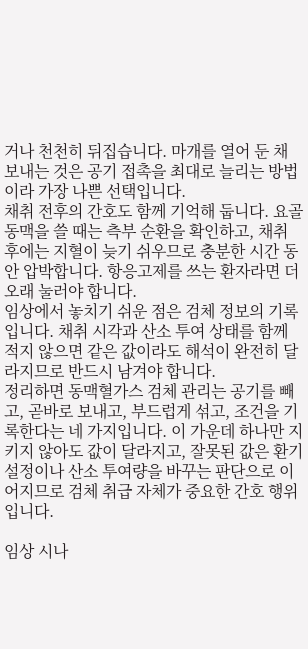거나 천천히 뒤집습니다. 마개를 열어 둔 채 보내는 것은 공기 접촉을 최대로 늘리는 방법이라 가장 나쁜 선택입니다.
채취 전후의 간호도 함께 기억해 둡니다. 요골동맥을 쓸 때는 측부 순환을 확인하고, 채취 후에는 지혈이 늦기 쉬우므로 충분한 시간 동안 압박합니다. 항응고제를 쓰는 환자라면 더 오래 눌러야 합니다.
임상에서 놓치기 쉬운 점은 검체 정보의 기록입니다. 채취 시각과 산소 투여 상태를 함께 적지 않으면 같은 값이라도 해석이 완전히 달라지므로 반드시 남겨야 합니다.
정리하면 동맥혈가스 검체 관리는 공기를 빼고, 곧바로 보내고, 부드럽게 섞고, 조건을 기록한다는 네 가지입니다. 이 가운데 하나만 지키지 않아도 값이 달라지고, 잘못된 값은 환기 설정이나 산소 투여량을 바꾸는 판단으로 이어지므로 검체 취급 자체가 중요한 간호 행위입니다.

임상 시나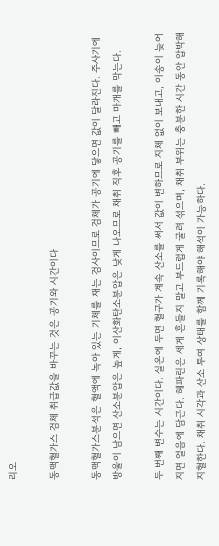리오

동맥혈가스 검체 취급값을 바꾸는 것은 공기와 시간이다

동맥혈가스분석은 혈액에 녹아 있는 기체를 재는 검사이므로 검체가 공기에 닿으면 값이 달라진다. 주사기에 방울이 남으면 산소분압은 높게, 이산화탄소분압은 낮게 나오므로 채취 직후 공기를 빼고 마개를 막는다.

두 번째 변수는 시간이다. 실온에 두면 혈구가 계속 산소를 써서 값이 변하므로 지체 없이 보내고, 이송이 늦어지면 얼음에 담근다. 헤파린은 세게 흔들지 말고 부드럽게 굴려 섞으며, 채취 부위는 충분한 시간 동안 압박해 지혈한다. 채취 시각과 산소 투여 상태를 함께 기록해야 해석이 가능하다.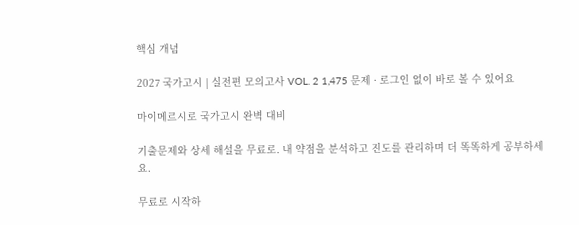핵심 개념

2027 국가고시 | 실전편 모의고사 VOL. 2 1,475 문제 · 로그인 없이 바로 볼 수 있어요

마이메르시로 국가고시 완벽 대비

기출문제와 상세 해설을 무료로. 내 약점을 분석하고 진도를 관리하며 더 똑똑하게 공부하세요.

무료로 시작하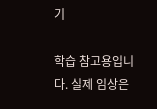기

학습 참고용입니다. 실제 임상은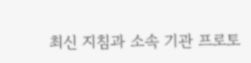최신 지침과 소속 기관 프로토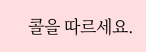콜을 따르세요.